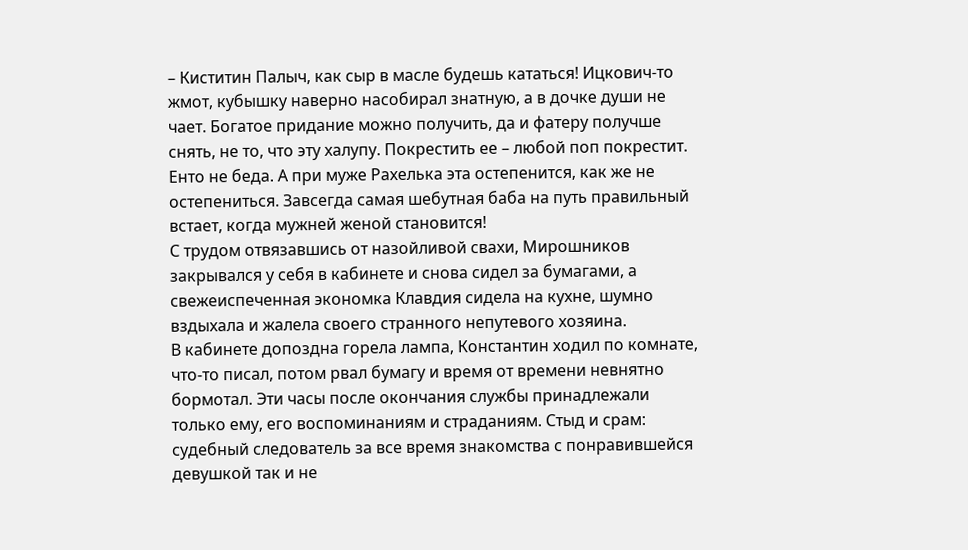– Киститин Палыч, как сыр в масле будешь кататься! Ицкович-то жмот, кубышку наверно насобирал знатную, а в дочке души не чает. Богатое придание можно получить, да и фатеру получше снять, не то, что эту халупу. Покрестить ее – любой поп покрестит. Енто не беда. А при муже Рахелька эта остепенится, как же не остепениться. Завсегда самая шебутная баба на путь правильный встает, когда мужней женой становится!
С трудом отвязавшись от назойливой свахи, Мирошников закрывался у себя в кабинете и снова сидел за бумагами, а свежеиспеченная экономка Клавдия сидела на кухне, шумно вздыхала и жалела своего странного непутевого хозяина.
В кабинете допоздна горела лампа, Константин ходил по комнате, что-то писал, потом рвал бумагу и время от времени невнятно бормотал. Эти часы после окончания службы принадлежали только ему, его воспоминаниям и страданиям. Стыд и срам: судебный следователь за все время знакомства с понравившейся девушкой так и не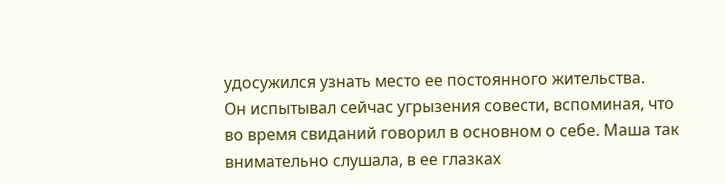удосужился узнать место ее постоянного жительства.
Он испытывал сейчас угрызения совести, вспоминая, что во время свиданий говорил в основном о себе. Маша так внимательно слушала, в ее глазках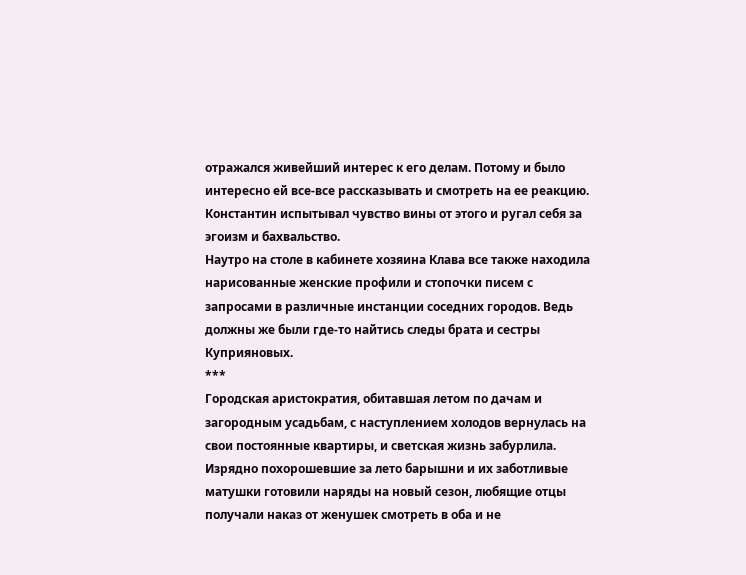отражался живейший интерес к его делам. Потому и было интересно ей все-все рассказывать и смотреть на ее реакцию. Константин испытывал чувство вины от этого и ругал себя за эгоизм и бахвальство.
Наутро на столе в кабинете хозяина Клава все также находила нарисованные женские профили и стопочки писем с запросами в различные инстанции соседних городов. Ведь должны же были где-то найтись следы брата и сестры Куприяновых.
***
Городская аристократия, обитавшая летом по дачам и загородным усадьбам, с наступлением холодов вернулась на свои постоянные квартиры, и светская жизнь забурлила. Изрядно похорошевшие за лето барышни и их заботливые матушки готовили наряды на новый сезон, любящие отцы получали наказ от женушек смотреть в оба и не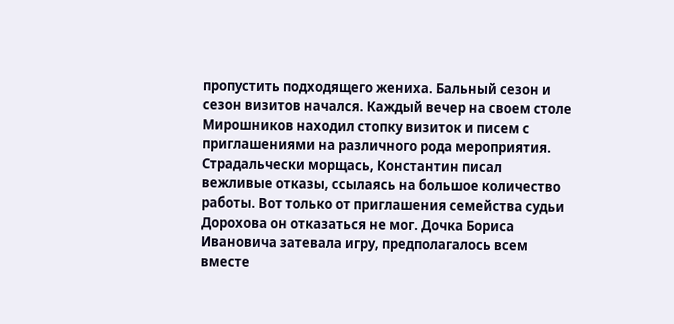пропустить подходящего жениха. Бальный сезон и сезон визитов начался. Каждый вечер на своем столе Мирошников находил стопку визиток и писем с приглашениями на различного рода мероприятия.
Страдальчески морщась, Константин писал вежливые отказы, ссылаясь на большое количество работы. Вот только от приглашения семейства судьи Дорохова он отказаться не мог. Дочка Бориса Ивановича затевала игру, предполагалось всем вместе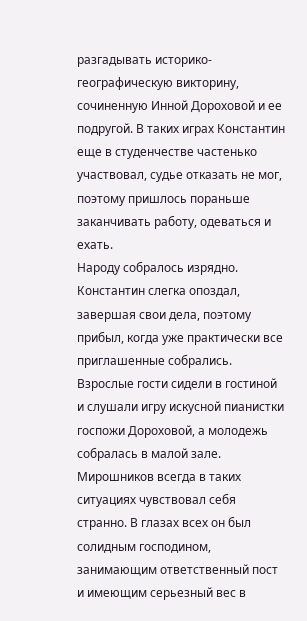разгадывать историко-географическую викторину, сочиненную Инной Дороховой и ее подругой. В таких играх Константин еще в студенчестве частенько участвовал, судье отказать не мог, поэтому пришлось пораньше заканчивать работу, одеваться и ехать.
Народу собралось изрядно. Константин слегка опоздал, завершая свои дела, поэтому прибыл, когда уже практически все приглашенные собрались. Взрослые гости сидели в гостиной и слушали игру искусной пианистки госпожи Дороховой, а молодежь собралась в малой зале.
Мирошников всегда в таких ситуациях чувствовал себя странно. В глазах всех он был солидным господином, занимающим ответственный пост и имеющим серьезный вес в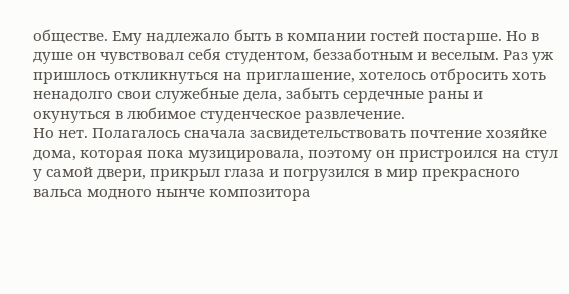обществе. Ему надлежало быть в компании гостей постарше. Но в душе он чувствовал себя студентом, беззаботным и веселым. Раз уж пришлось откликнуться на приглашение, хотелось отбросить хоть ненадолго свои служебные дела, забыть сердечные раны и окунуться в любимое студенческое развлечение.
Но нет. Полагалось сначала засвидетельствовать почтение хозяйке дома, которая пока музицировала, поэтому он пристроился на стул у самой двери, прикрыл глаза и погрузился в мир прекрасного вальса модного нынче композитора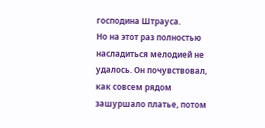господина Штрауса.
Но на этот раз полностью насладиться мелодией не удалось. Он почувствовал, как совсем рядом зашуршало платье, потом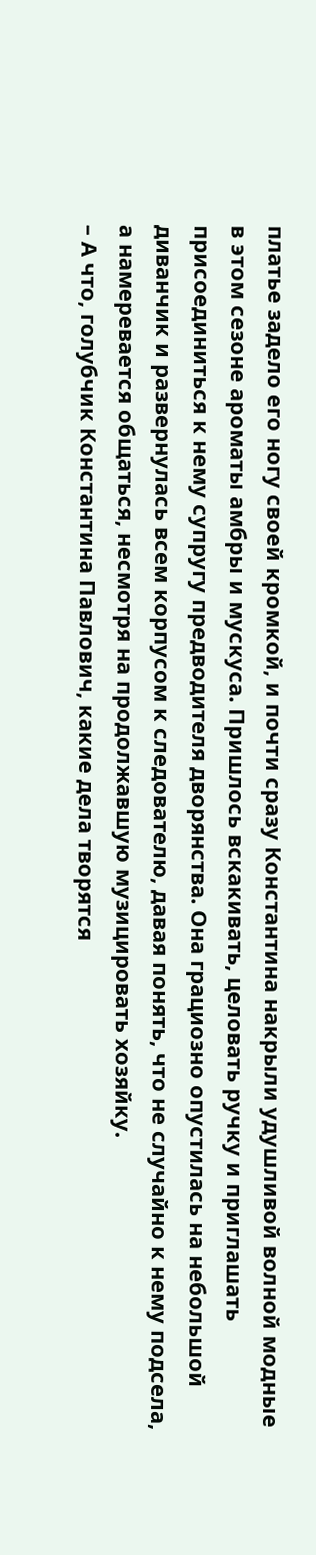платье задело его ногу своей кромкой, и почти сразу Константина накрыли удушливой волной модные в этом сезоне ароматы амбры и мускуса. Пришлось вскакивать, целовать ручку и приглашать присоединиться к нему супругу предводителя дворянства. Она грациозно опустилась на небольшой диванчик и развернулась всем корпусом к следователю, давая понять, что не случайно к нему подсела, а намеревается общаться, несмотря на продолжавшую музицировать хозяйку.
– А что, голубчик Константина Павлович, какие дела творятся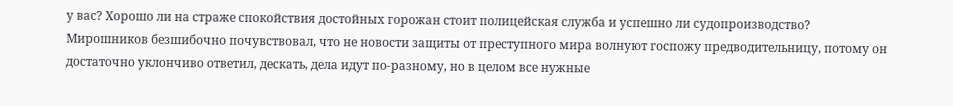у вас? Хорошо ли на страже спокойствия достойных горожан стоит полицейская служба и успешно ли судопроизводство?
Мирошников безшибочно почувствовал, что не новости защиты от преступного мира волнуют госпожу предводительницу, потому он достаточно уклончиво ответил, дескать, дела идут по-разному, но в целом все нужные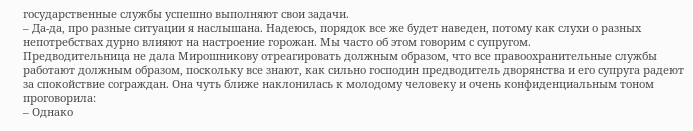государственные службы успешно выполняют свои задачи.
– Да-да, про разные ситуации я наслышана. Надеюсь, порядок все же будет наведен, потому как слухи о разных непотребствах дурно влияют на настроение горожан. Мы часто об этом говорим с супругом.
Предводительница не дала Мирошникову отреагировать должным образом, что все правоохранительные службы работают должным образом, поскольку все знают, как сильно господин предводитель дворянства и его супруга радеют за спокойствие сограждан. Она чуть ближе наклонилась к молодому человеку и очень конфиденциальным тоном проговорила:
– Однако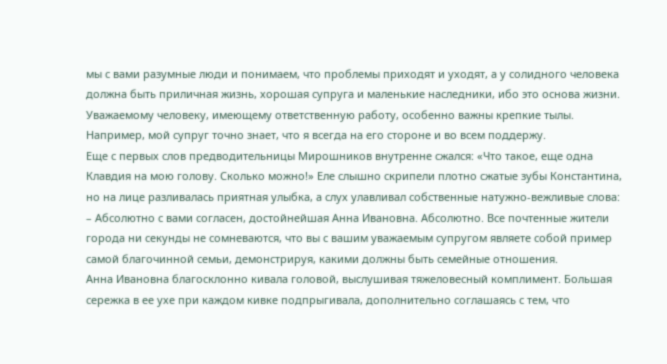мы с вами разумные люди и понимаем, что проблемы приходят и уходят, а у солидного человека должна быть приличная жизнь, хорошая супруга и маленькие наследники, ибо это основа жизни. Уважаемому человеку, имеющему ответственную работу, особенно важны крепкие тылы. Например, мой супруг точно знает, что я всегда на его стороне и во всем поддержу.
Еще с первых слов предводительницы Мирошников внутренне сжался: «Что такое, еще одна Клавдия на мою голову. Сколько можно!» Еле слышно скрипели плотно сжатые зубы Константина, но на лице разливалась приятная улыбка, а слух улавливал собственные натужно-вежливые слова:
– Абсолютно с вами согласен, достойнейшая Анна Ивановна. Абсолютно. Все почтенные жители города ни секунды не сомневаются, что вы с вашим уважаемым супругом являете собой пример самой благочинной семьи, демонстрируя, какими должны быть семейные отношения.
Анна Ивановна благосклонно кивала головой, выслушивая тяжеловесный комплимент. Большая сережка в ее ухе при каждом кивке подпрыгивала, дополнительно соглашаясь с тем, что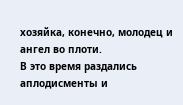хозяйка, конечно, молодец и ангел во плоти.
В это время раздались аплодисменты и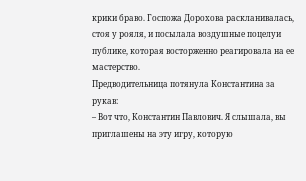крики браво. Госпожа Дорохова раскланивалась, стоя у рояля, и посылала воздушные поцелуи публике, которая восторженно реагировала на ее мастерство.
Предводительница потянула Константина за рукав:
– Вот что, Константин Павлович. Я слышала, вы приглашены на эту игру, которую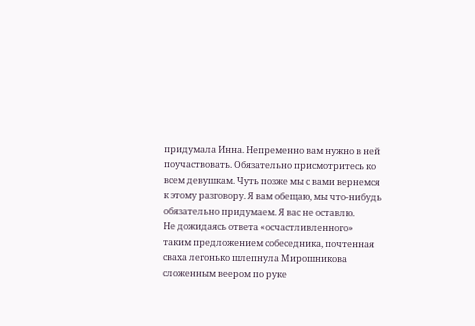придумала Инна. Непременно вам нужно в ней поучаствовать. Обязательно присмотритесь ко всем девушкам. Чуть позже мы с вами вернемся к этому разговору. Я вам обещаю, мы что-нибудь обязательно придумаем. Я вас не оставлю.
Не дожидаясь ответа «осчастливленного» таким предложением собеседника, почтенная сваха легонько шлепнула Мирошникова сложенным веером по руке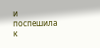и поспешила к